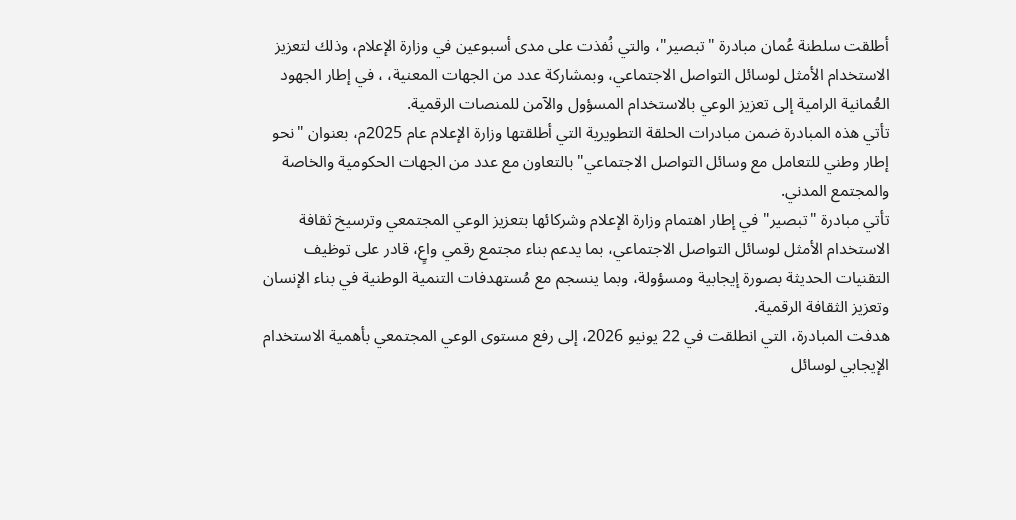أطلقت سلطنة عُمان مبادرة "تبصير"، والتي نُفذت على مدى أسبوعين في وزارة الإعلام، وذلك لتعزيز الاستخدام الأمثل لوسائل التواصل الاجتماعي، وبمشاركة عدد من الجهات المعنية، ، في إطار الجهود العُمانية الرامية إلى تعزيز الوعي بالاستخدام المسؤول والآمن للمنصات الرقمية.
تأتي هذه المبادرة ضمن مبادرات الحلقة التطويرية التي أطلقتها وزارة الإعلام عام 2025م، بعنوان "نحو إطار وطني للتعامل مع وسائل التواصل الاجتماعي" بالتعاون مع عدد من الجهات الحكومية والخاصة والمجتمع المدني.
تأتي مبادرة "تبصير" في إطار اهتمام وزارة الإعلام وشركائها بتعزيز الوعي المجتمعي وترسيخ ثقافة الاستخدام الأمثل لوسائل التواصل الاجتماعي، بما يدعم بناء مجتمع رقمي واعٍ، قادر على توظيف التقنيات الحديثة بصورة إيجابية ومسؤولة، وبما ينسجم مع مُستهدفات التنمية الوطنية في بناء الإنسان وتعزيز الثقافة الرقمية.
هدفت المبادرة، التي انطلقت في 22 يونيو 2026، إلى رفع مستوى الوعي المجتمعي بأهمية الاستخدام الإيجابي لوسائل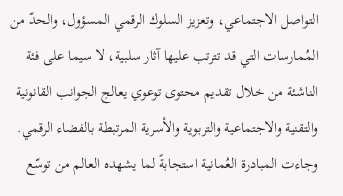التواصل الاجتماعي، وتعزيز السلوك الرقمي المسؤول، والحدّ من المُمارسات التي قد تترتب عليها آثار سلبية، لا سيما على فئة الناشئة من خلال تقديم محتوى توعوي يعالج الجوانب القانونية والتقنية والاجتماعية والتربوية والأسرية المرتبطة بالفضاء الرقمي.
وجاءت المبادرة العُمانية استجابةً لما يشهده العالم من توسّع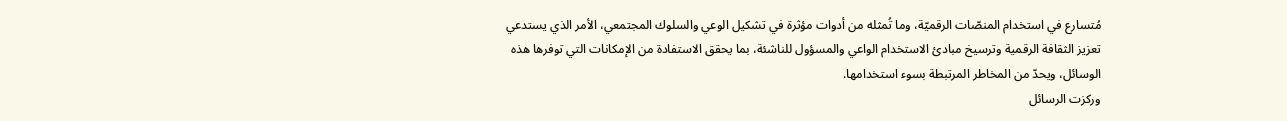مُتسارع في استخدام المنصّات الرقميّة، وما تُمثله من أدوات مؤثرة في تشكيل الوعي والسلوك المجتمعي، الأمر الذي يستدعي تعزيز الثقافة الرقمية وترسيخ مبادئ الاستخدام الواعي والمسؤول للناشئة، بما يحقق الاستفادة من الإمكانات التي توفرها هذه الوسائل، ويحدّ من المخاطر المرتبطة بسوء استخدامها.
وركزت الرسائل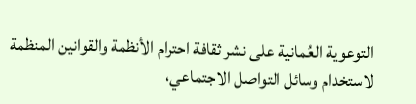التوعوية العُمانية على نشر ثقافة احترام الأنظمة والقوانين المنظمة لاستخدام وسائل التواصل الاجتماعي،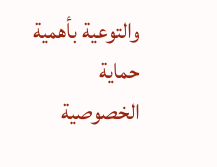والتوعية بأهمية حماية الخصوصية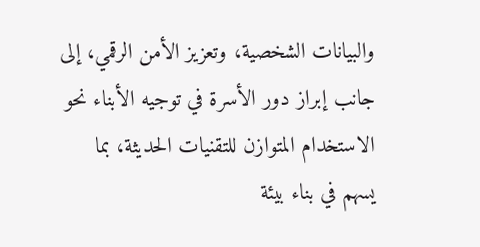والبيانات الشخصية، وتعزيز الأمن الرقمي، إلى جانب إبراز دور الأسرة في توجيه الأبناء نحو الاستخدام المتوازن للتقنيات الحديثة، بما يسهم في بناء بيئة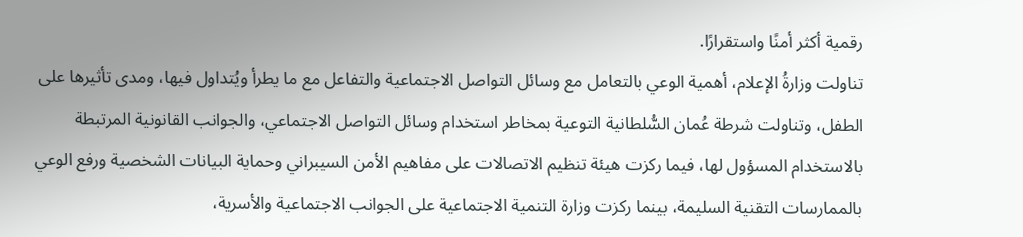رقمية أكثر أمنًا واستقرارًا.
تناولت وزارةُ الإعلام، أهمية الوعي بالتعامل مع وسائل التواصل الاجتماعية والتفاعل مع ما يطرأ ويُتداول فيها، ومدى تأثيرها على الطفل، وتناولت شرطة عُمان السُّلطانية التوعية بمخاطر استخدام وسائل التواصل الاجتماعي، والجوانب القانونية المرتبطة بالاستخدام المسؤول لها، فيما ركزت هيئة تنظيم الاتصالات على مفاهيم الأمن السيبراني وحماية البيانات الشخصية ورفع الوعي بالممارسات التقنية السليمة، بينما ركزت وزارة التنمية الاجتماعية على الجوانب الاجتماعية والأسرية،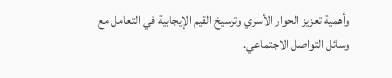وأهمية تعزيز الحوار الأسري وترسيخ القيم الإيجابية في التعامل مع وسائل التواصل الاجتماعي.